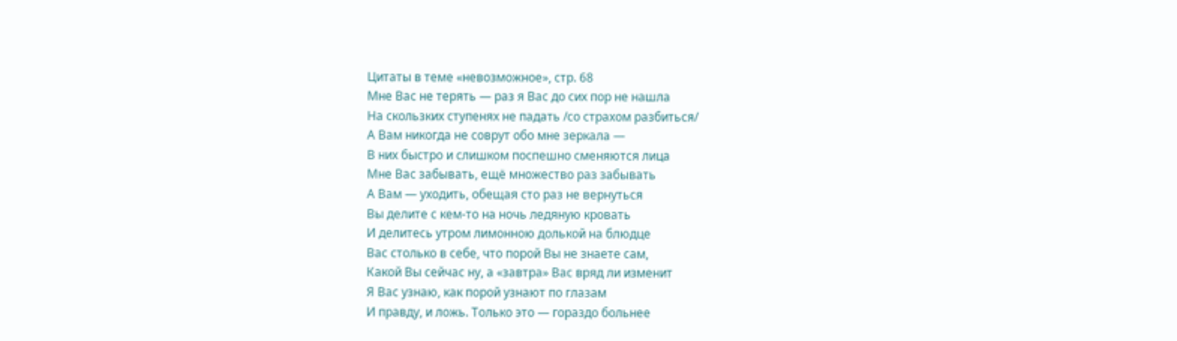Цитаты в теме «невозможное», стр. 68
Мне Вас не терять — раз я Вас до сих пор не нашла
На скользких ступенях не падать /со страхом разбиться/
А Вам никогда не соврут обо мне зеркала —
В них быстро и слишком поспешно сменяются лица
Мне Вас забывать, ещё множество раз забывать
А Вам — уходить, обещая сто раз не вернуться
Вы делите с кем-то на ночь ледяную кровать
И делитесь утром лимонною долькой на блюдце
Вас столько в себе, что порой Вы не знаете сам,
Какой Вы сейчас ну, а «завтра» Вас вряд ли изменит
Я Вас узнаю, как порой узнают по глазам
И правду, и ложь. Только это — гораздо больнее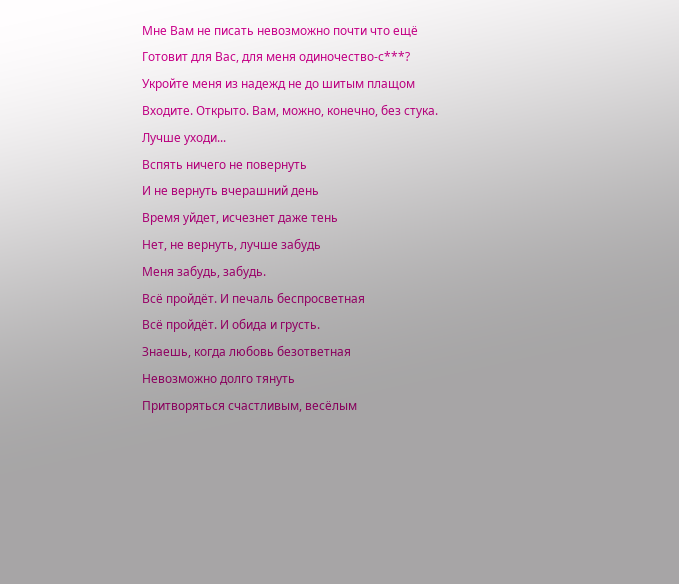Мне Вам не писать невозможно почти что ещё
Готовит для Вас, для меня одиночество-с***?
Укройте меня из надежд не до шитым плащом
Входите. Открыто. Вам, можно, конечно, без стука.
Лучше уходи...
Вспять ничего не повернуть
И не вернуть вчерашний день
Время уйдет, исчезнет даже тень
Нет, не вернуть, лучше забудь
Меня забудь, забудь.
Всё пройдёт. И печаль беспросветная
Всё пройдёт. И обида и грусть.
Знаешь, когда любовь безответная
Невозможно долго тянуть
Притворяться счастливым, весёлым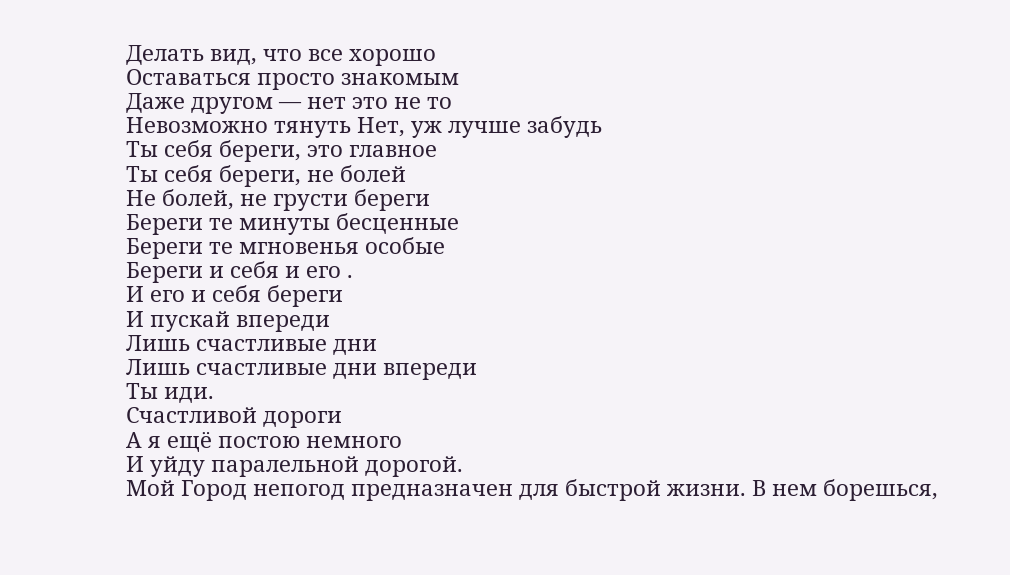Делать вид, что все хорошо
Оставаться просто знакомым
Даже другом — нет это не то
Невозможно тянуть Нет, уж лучше забудь
Ты себя береги, это главное
Ты себя береги, не болей
Не болей, не грусти береги
Береги те минуты бесценные
Береги те мгновенья особые
Береги и себя и его .
И его и себя береги
И пускай впереди
Лишь счастливые дни
Лишь счастливые дни впереди
Ты иди.
Счастливой дороги
А я ещё постою немного
И уйду паралельной дорогой.
Мой Город непогод предназначен для быстрой жизни. В нем борешься,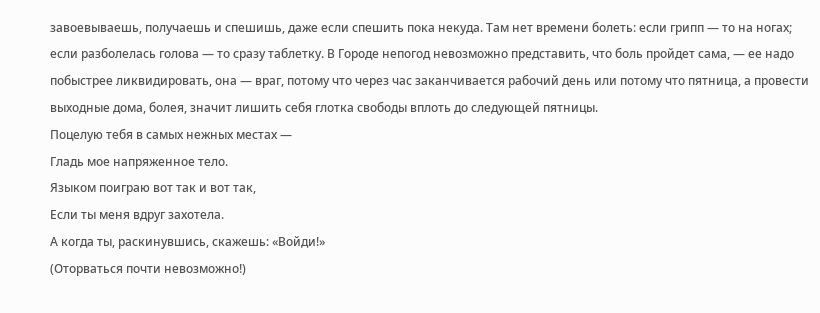завоевываешь, получаешь и спешишь, даже если спешить пока некуда. Там нет времени болеть: если грипп — то на ногах; если разболелась голова — то сразу таблетку. В Городе непогод невозможно представить, что боль пройдет сама, — ее надо побыстрее ликвидировать, она — враг, потому что через час заканчивается рабочий день или потому что пятница, а провести выходные дома, болея, значит лишить себя глотка свободы вплоть до следующей пятницы.
Поцелую тебя в самых нежных местах —
Гладь мое напряженное тело.
Языком поиграю вот так и вот так,
Если ты меня вдруг захотела.
А когда ты, раскинувшись, скажешь: «Войди!»
(Оторваться почти невозможно!)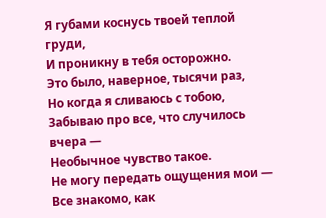Я губами коснусь твоей теплой груди,
И проникну в тебя осторожно.
Это было, наверное, тысячи раз,
Но когда я сливаюсь с тобою,
Забываю про все, что случилось вчера —
Необычное чувство такое.
Не могу передать ощущения мои —
Все знакомо, как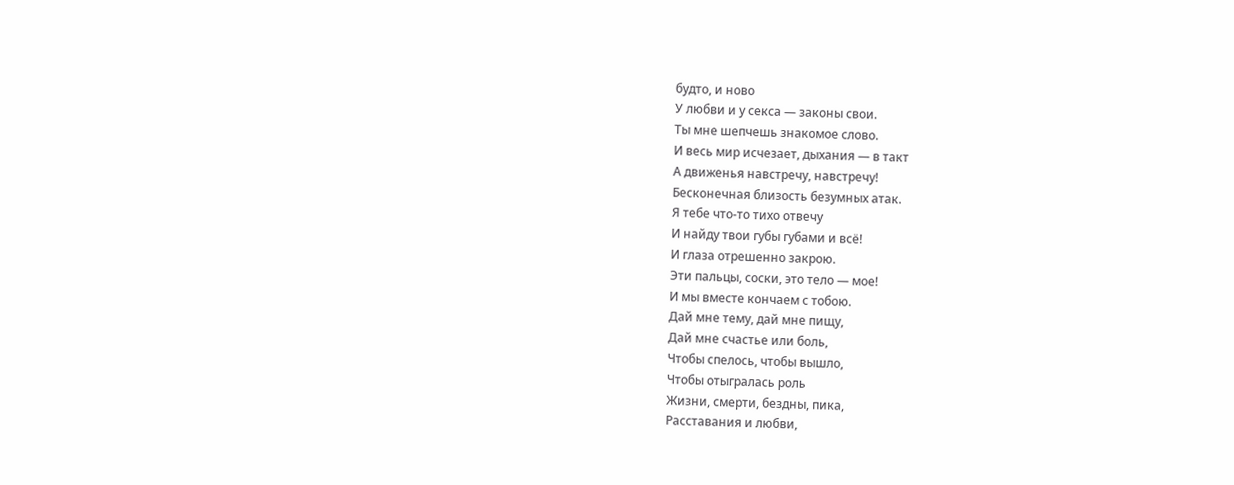будто, и ново
У любви и у секса — законы свои.
Ты мне шепчешь знакомое слово.
И весь мир исчезает, дыхания — в такт
А движенья навстречу, навстречу!
Бесконечная близость безумных атак.
Я тебе что-то тихо отвечу
И найду твои губы губами и всё!
И глаза отрешенно закрою.
Эти пальцы, соски, это тело — мое!
И мы вместе кончаем с тобою.
Дай мне тему, дай мне пищу,
Дай мне счастье или боль,
Чтобы спелось, чтобы вышло,
Чтобы отыгралась роль
Жизни, смерти, бездны, пика,
Расставания и любви,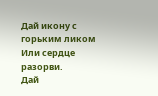Дай икону с горьким ликом
Или сердце разорви.
Дай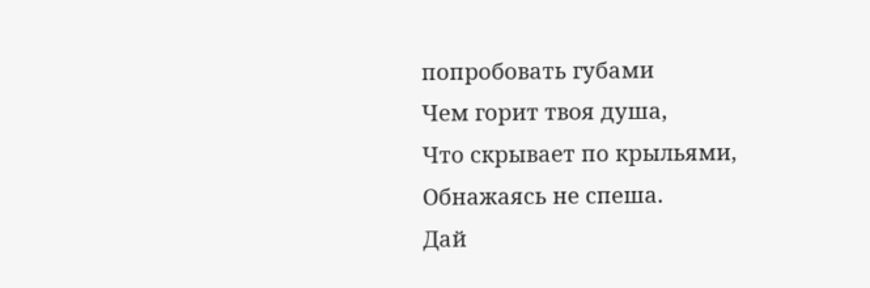попробовать губами
Чем горит твоя душа,
Что скрывает по крыльями,
Обнажаясь не спеша.
Дай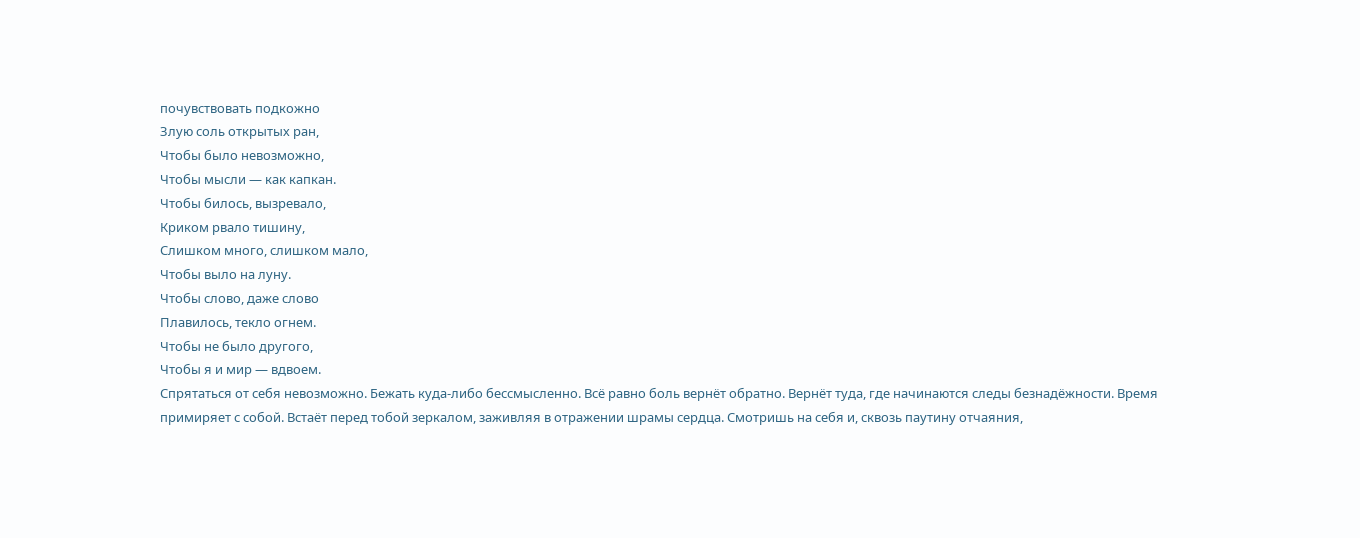почувствовать подкожно
Злую соль открытых ран,
Чтобы было невозможно,
Чтобы мысли — как капкан.
Чтобы билось, вызревало,
Криком рвало тишину,
Слишком много, слишком мало,
Чтобы выло на луну.
Чтобы слово, даже слово
Плавилось, текло огнем.
Чтобы не было другого,
Чтобы я и мир — вдвоем.
Спрятаться от себя невозможно. Бежать куда-либо бессмысленно. Всё равно боль вернёт обратно. Вернёт туда, где начинаются следы безнадёжности. Время примиряет с собой. Встаёт перед тобой зеркалом, заживляя в отражении шрамы сердца. Смотришь на себя и, сквозь паутину отчаяния,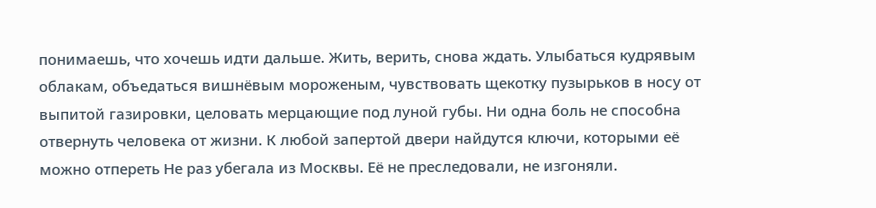понимаешь, что хочешь идти дальше. Жить, верить, снова ждать. Улыбаться кудрявым облакам, объедаться вишнёвым мороженым, чувствовать щекотку пузырьков в носу от выпитой газировки, целовать мерцающие под луной губы. Ни одна боль не способна отвернуть человека от жизни. К любой запертой двери найдутся ключи, которыми её можно отпереть Не раз убегала из Москвы. Её не преследовали, не изгоняли.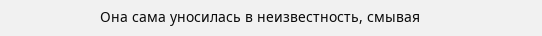Она сама уносилась в неизвестность, смывая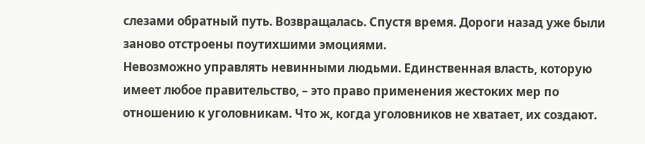слезами обратный путь. Возвращалась. Спустя время. Дороги назад уже были заново отстроены поутихшими эмоциями.
Невозможно управлять невинными людьми. Единственная власть, которую имеет любое правительство, – это право применения жестоких мер по отношению к уголовникам. Что ж, когда уголовников не хватает, их создают.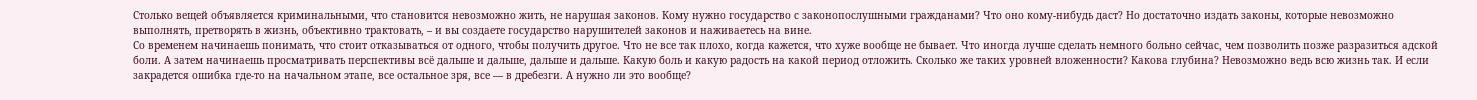Столько вещей объявляется криминальными, что становится невозможно жить, не нарушая законов. Кому нужно государство с законопослушными гражданами? Что оно кому-нибудь даст? Но достаточно издать законы, которые невозможно выполнять, претворять в жизнь, объективно трактовать, – и вы создаете государство нарушителей законов и наживаетесь на вине.
Со временем начинаешь понимать, что стоит отказываться от одного, чтобы получить другое. Что не все так плохо, когда кажется, что хуже вообще не бывает. Что иногда лучше сделать немного больно сейчас, чем позволить позже разразиться адской боли. А затем начинаешь просматривать перспективы всё дальше и дальше, дальше и дальше. Какую боль и какую радость на какой период отложить. Сколько же таких уровней вложенности? Какова глубина? Невозможно ведь всю жизнь так. И если закрадется ошибка где-то на начальном этапе, все остальное зря, все — в дребезги. А нужно ли это вообще?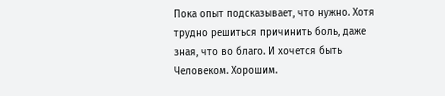Пока опыт подсказывает, что нужно. Хотя трудно решиться причинить боль, даже зная, что во благо. И хочется быть Человеком. Хорошим.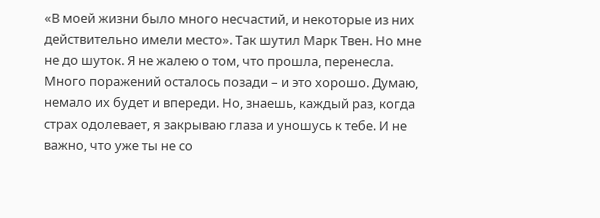«В моей жизни было много несчастий, и некоторые из них действительно имели место». Так шутил Марк Твен. Но мне не до шуток. Я не жалею о том, что прошла, перенесла. Много поражений осталось позади – и это хорошо. Думаю, немало их будет и впереди. Но, знаешь, каждый раз, когда страх одолевает, я закрываю глаза и уношусь к тебе. И не важно, что уже ты не со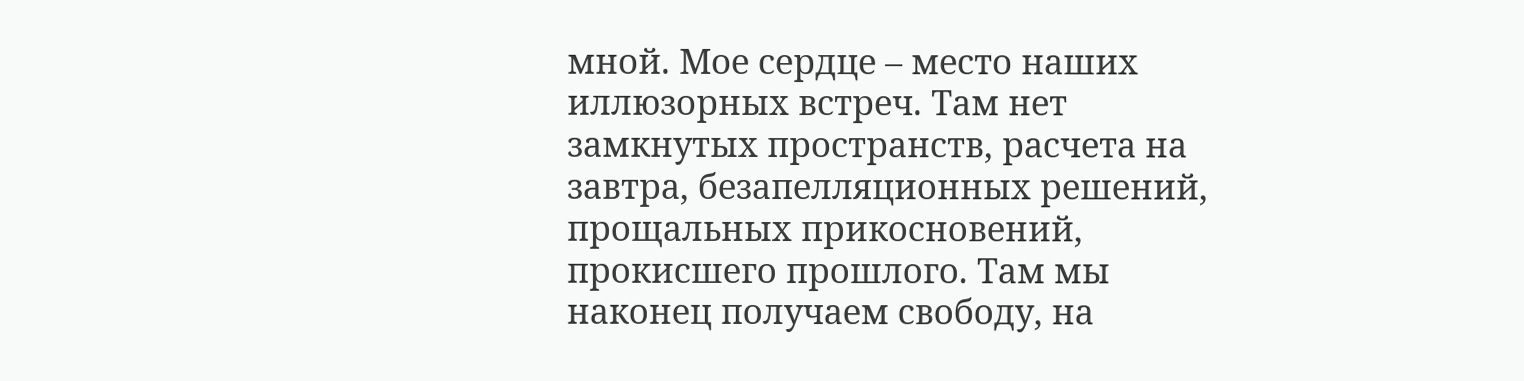мной. Мое сердце – место наших иллюзорных встреч. Там нет замкнутых пространств, расчета на завтра, безапелляционных решений, прощальных прикосновений, прокисшего прошлого. Там мы наконец получаем свободу, на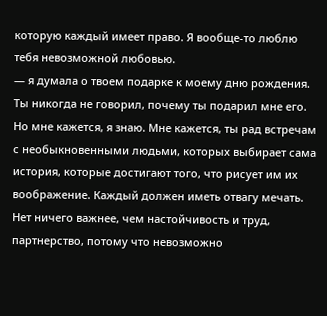которую каждый имеет право. Я вообще-то люблю тебя невозможной любовью.
— я думала о твоем подарке к моему дню рождения. Ты никогда не говорил, почему ты подарил мне его. Но мне кажется, я знаю. Мне кажется, ты рад встречам с необыкновенными людьми, которых выбирает сама история, которые достигают того, что рисует им их воображение. Каждый должен иметь отвагу мечать. Нет ничего важнее, чем настойчивость и труд, партнерство, потому что невозможно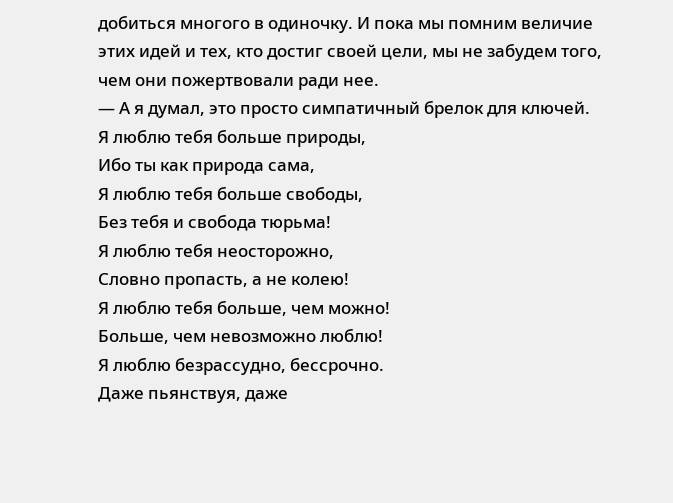добиться многого в одиночку. И пока мы помним величие этих идей и тех, кто достиг своей цели, мы не забудем того, чем они пожертвовали ради нее.
— А я думал, это просто симпатичный брелок для ключей.
Я люблю тебя больше природы,
Ибо ты как природа сама,
Я люблю тебя больше свободы,
Без тебя и свобода тюрьма!
Я люблю тебя неосторожно,
Словно пропасть, а не колею!
Я люблю тебя больше, чем можно!
Больше, чем невозможно люблю!
Я люблю безрассудно, бессрочно.
Даже пьянствуя, даже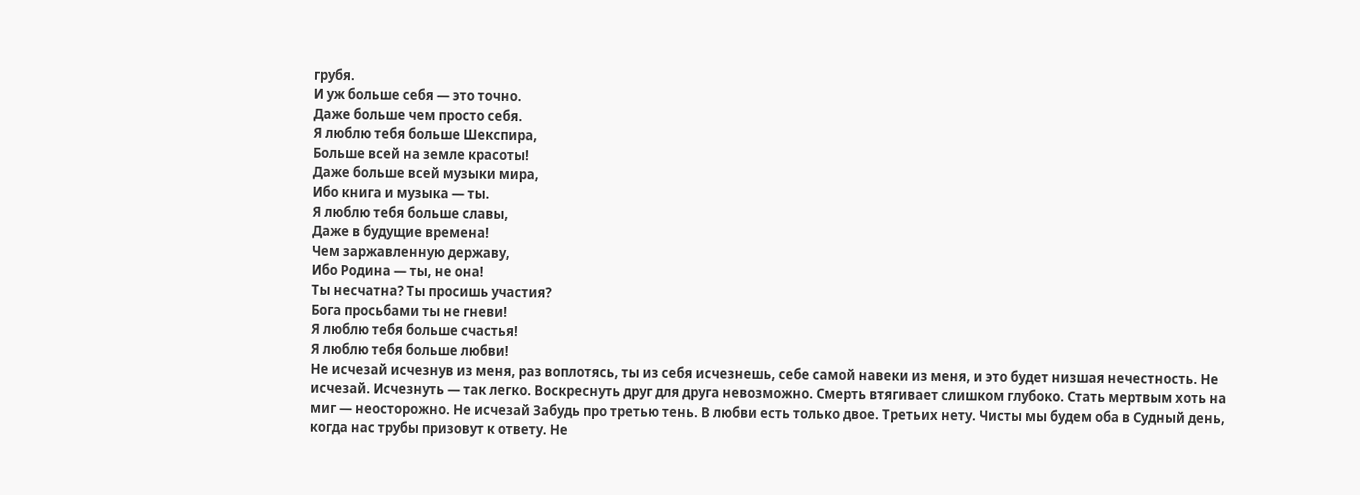грубя.
И уж больше себя — это точно.
Даже больше чем просто себя.
Я люблю тебя больше Шекспира,
Больше всей на земле красоты!
Даже больше всей музыки мира,
Ибо книга и музыка — ты.
Я люблю тебя больше славы,
Даже в будущие времена!
Чем заржавленную державу,
Ибо Родина — ты, не она!
Ты несчатна? Ты просишь участия?
Бога просьбами ты не гневи!
Я люблю тебя больше счастья!
Я люблю тебя больше любви!
Не исчезай исчезнув из меня, раз воплотясь, ты из себя исчезнешь, себе самой навеки из меня, и это будет низшая нечестность. Не исчезай. Исчезнуть — так легко. Воскреснуть друг для друга невозможно. Смерть втягивает слишком глубоко. Стать мертвым хоть на миг — неосторожно. Не исчезай Забудь про третью тень. В любви есть только двое. Третьих нету. Чисты мы будем оба в Судный день, когда нас трубы призовут к ответу. Не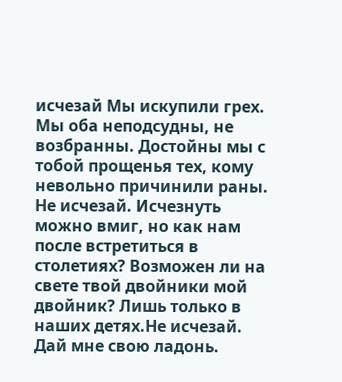исчезай Мы искупили грех. Мы оба неподсудны, не возбранны. Достойны мы с тобой прощенья тех, кому невольно причинили раны. Не исчезай. Исчезнуть можно вмиг, но как нам после встретиться в столетиях? Возможен ли на свете твой двойники мой двойник? Лишь только в наших детях.Не исчезай. Дай мне свою ладонь.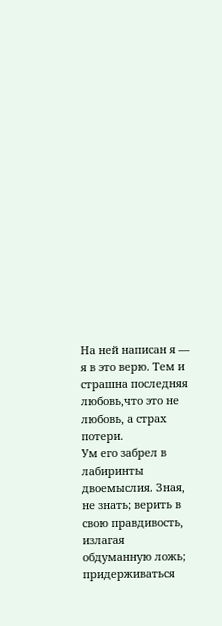На ней написан я — я в это верю. Тем и страшна последняя любовь,что это не любовь, а страх потери.
Ум его забрел в лабиринты двоемыслия. Зная, не знать; верить в свою правдивость, излагая обдуманную ложь; придерживаться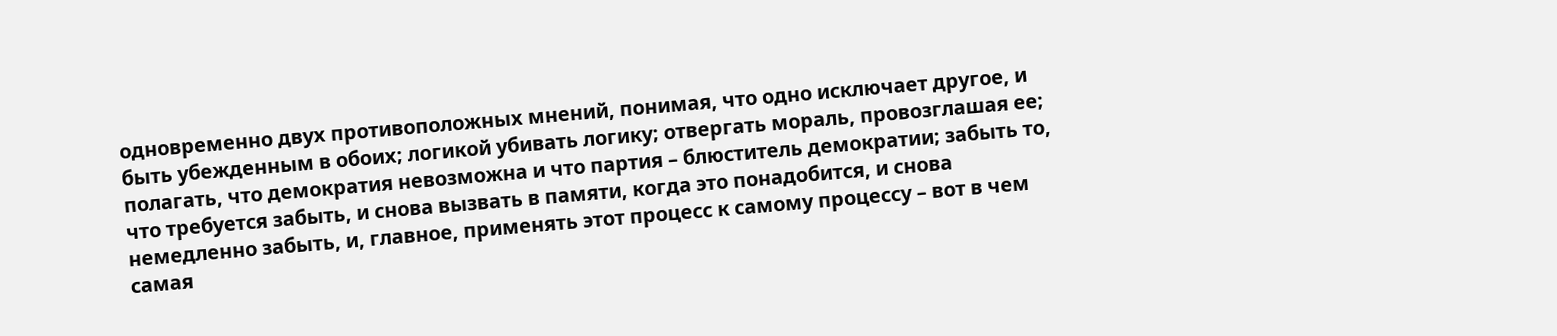одновременно двух противоположных мнений, понимая, что одно исключает другое, и быть убежденным в обоих; логикой убивать логику; отвергать мораль, провозглашая ее; полагать, что демократия невозможна и что партия – блюститель демократии; забыть то, что требуется забыть, и снова вызвать в памяти, когда это понадобится, и снова немедленно забыть, и, главное, применять этот процесс к самому процессу – вот в чем самая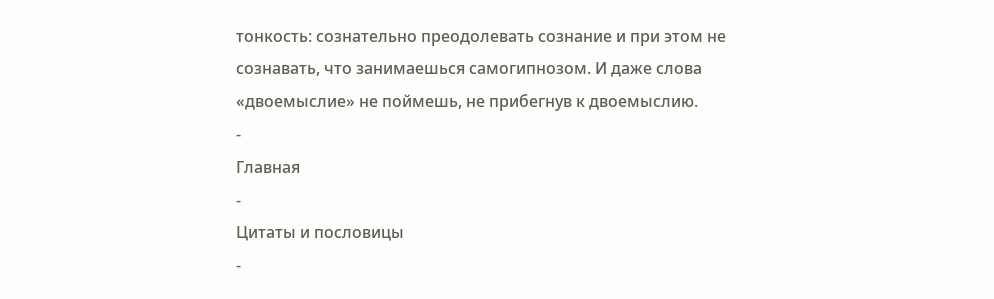тонкость: сознательно преодолевать сознание и при этом не сознавать, что занимаешься самогипнозом. И даже слова «двоемыслие» не поймешь, не прибегнув к двоемыслию.
-
Главная
-
Цитаты и пословицы
-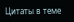Цитаты в теме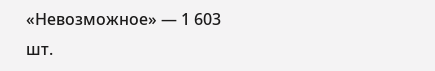«Невозможное» — 1 603 шт.